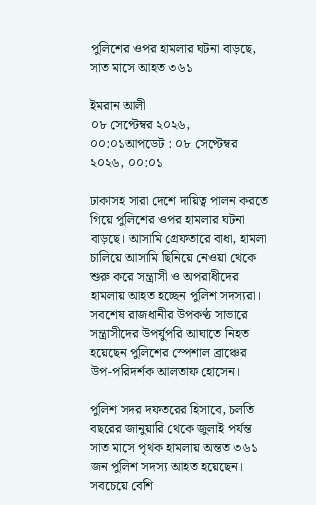পুলিশের ওপর হামলার ঘটনা বাড়ছে, সাত মাসে আহত ৩৬১

ইমরান আলী
০৮ সেপ্টেম্বর ২০২৬, ০০:০১আপডেট : ০৮ সেপ্টেম্বর ২০২৬, ০০:০১

ঢাকাসহ সারা দেশে দায়িত্ব পালন করতে গিয়ে পুলিশের ওপর হামলার ঘটনা বাড়ছে। আসামি গ্রেফতারে বাধা, হামলা চালিয়ে আসামি ছিনিয়ে নেওয়া থেকে শুরু করে সন্ত্রাসী ও অপরাধীদের হামলায় আহত হচ্ছেন পুলিশ সদস্যরা। সবশেষ রাজধানীর উপকণ্ঠ সাভারে সন্ত্রাসীদের উপর্যুপরি আঘাতে নিহত হয়েছেন পুলিশের স্পেশাল ব্রাঞ্চের উপ-পরিদর্শক আলতাফ হোসেন।

পুলিশ সদর দফতরের হিসাবে, চলতি বছরের জানুয়ারি থেকে জুলাই পর্যন্ত সাত মাসে পৃথক হামলায় অন্তত ৩৬১ জন পুলিশ সদস্য আহত হয়েছেন। সবচেয়ে বেশি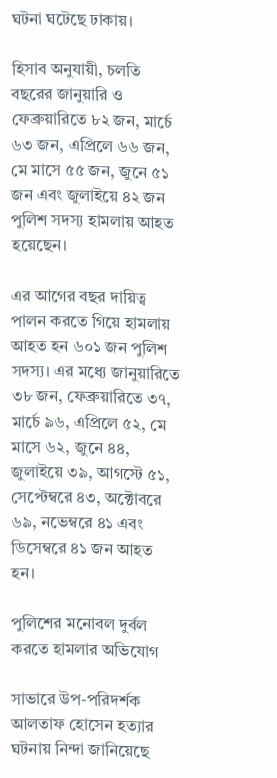ঘটনা ঘটেছে ঢাকায়।

হিসাব অনুযায়ী, চলতি বছরের জানুয়ারি ও ফেব্রুয়ারিতে ৮২ জন, মার্চে ৬৩ জন, এপ্রিলে ৬৬ জন, মে মাসে ৫৫ জন, জুনে ৫১ জন এবং জুলাইয়ে ৪২ জন পুলিশ সদস্য হামলায় আহত হয়েছেন।

এর আগের বছর দায়িত্ব পালন করতে গিয়ে হামলায় আহত হন ৬০১ জন পুলিশ সদস্য। এর মধ্যে জানুয়ারিতে ৩৮ জন, ফেব্রুয়ারিতে ৩৭, মার্চে ৯৬, এপ্রিলে ৫২, মে মাসে ৬২, জুনে ৪৪, জুলাইয়ে ৩৯, আগস্টে ৫১, সেপ্টেম্বরে ৪৩, অক্টোবরে ৬৯, নভেম্বরে ৪১ এবং ডিসেম্বরে ৪১ জন আহত হন।

পুলিশের মনোবল দুর্বল করতে হামলার অভিযোগ

সাভারে উপ-পরিদর্শক আলতাফ হোসেন হত্যার ঘটনায় নিন্দা জানিয়েছে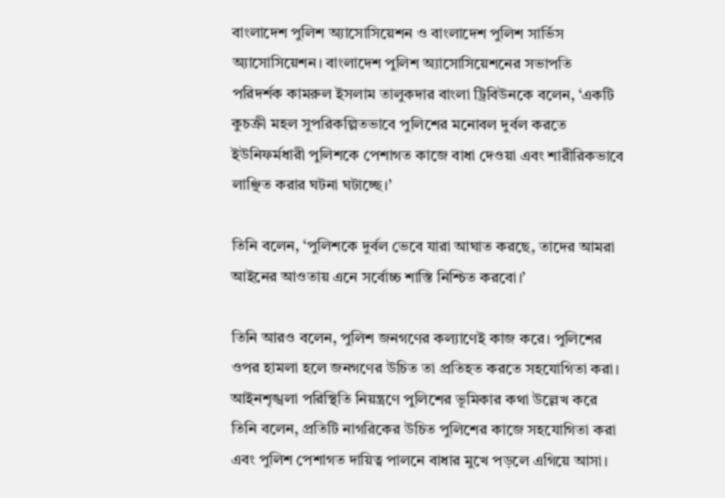বাংলাদেশ পুলিশ অ্যাসোসিয়েশন ও বাংলাদেশ পুলিশ সার্ভিস অ্যাসোসিয়েশন। বাংলাদেশ পুলিশ অ্যাসোসিয়েশনের সভাপতি পরিদর্শক কামরুল ইসলাম তালুকদার বাংলা ট্রিবিউনকে বলেন, ‘একটি কুচক্রী মহল সুপরিকল্পিতভাবে পুলিশের মনোবল দুর্বল করতে ইউনিফর্মধারী পুলিশকে পেশাগত কাজে বাধা দেওয়া এবং শারীরিকভাবে লাঞ্ছিত করার ঘটনা ঘটাচ্ছে।’

তিনি বলেন, ‘পুলিশকে দুর্বল ভেবে যারা আঘাত করছে, তাদের আমরা আইনের আওতায় এনে সর্বোচ্চ শাস্তি নিশ্চিত করবো।’

তিনি আরও বলেন, পুলিশ জনগণের কল্যাণেই কাজ করে। পুলিশের ওপর হামলা হলে জনগণের উচিত তা প্রতিহত করতে সহযোগিতা করা। আইনশৃঙ্খলা পরিস্থিতি নিয়ন্ত্রণে পুলিশের ভূমিকার কথা উল্লেখ করে তিনি বলেন, প্রতিটি নাগরিকের উচিত পুলিশের কাজে সহযোগিতা করা এবং পুলিশ পেশাগত দায়িত্ব পালনে বাধার মুখে পড়লে এগিয়ে আসা।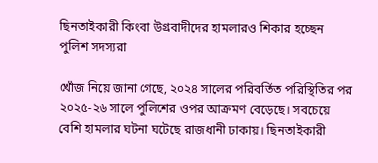ছিনতাইকারী কিংবা উগ্রবাদীদের হামলারও শিকার হচ্ছেন পুলিশ সদস্যরা

খোঁজ নিয়ে জানা গেছে, ২০২৪ সালের পরিবর্তিত পরিস্থিতির পর ২০২৫-২৬ সালে পুলিশের ওপর আক্রমণ বেড়েছে। সবচেয়ে বেশি হামলার ঘটনা ঘটেছে রাজধানী ঢাকায়। ছিনতাইকারী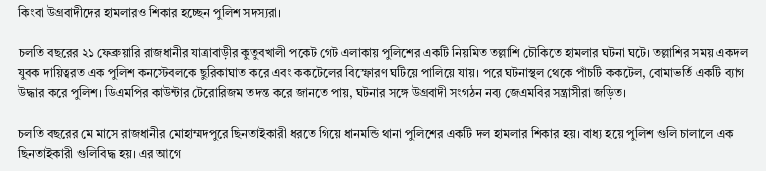কিংবা উগ্রবাদীদের হামলারও শিকার হচ্ছেন পুলিশ সদস্যরা।

চলতি বছরের ২১ ফেব্রুয়ারি রাজধানীর যাত্রাবাড়ীর কুতুবখালী পকেট গেট এলাকায় পুলিশের একটি নিয়মিত তল্লাশি চৌকিতে হামলার ঘটনা ঘটে। তল্লাশির সময় একদল যুবক দায়িত্বরত এক পুলিশ কনস্টেবলকে ছুরিকাঘাত করে এবং ককটেলের বিস্ফোরণ ঘটিয়ে পালিয়ে যায়। পরে ঘটনাস্থল থেকে পাঁচটি ককটেল, বোমাভর্তি একটি ব্যাগ উদ্ধার করে পুলিশ। ডিএমপির কাউন্টার টেরোরিজম তদন্ত করে জানতে পায়, ঘটনার সঙ্গে উগ্রবাদী সংগঠন নব্য জেএমবির সন্ত্রাসীরা জড়িত।

চলতি বছরের মে মাসে রাজধানীর মোহাম্মদপুরে ছিনতাইকারী ধরতে গিয়ে ধানমন্ডি থানা পুলিশের একটি দল হামলার শিকার হয়। বাধ্য হয়ে পুলিশ গুলি চালালে এক ছিনতাইকারী গুলিবিদ্ধ হয়। এর আগে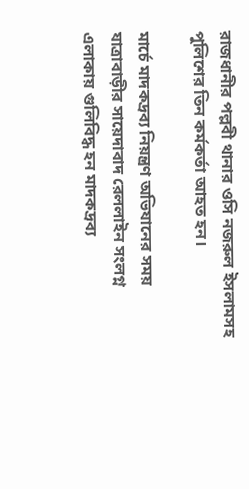রাজধানীর পল্লবী থানার ওসি নজরুল ইসলামসহ পুলিশের তিন কর্মকর্তা আহত হন।

মার্চে মাদকদ্রব্য নিয়ন্ত্রণ অভিযানের সময় যাত্রাবাড়ীর সায়েদাবাদ রেললাইন সংলগ্ন এলাকায় গুলিবিদ্ধ হন মাদকদ্রব্য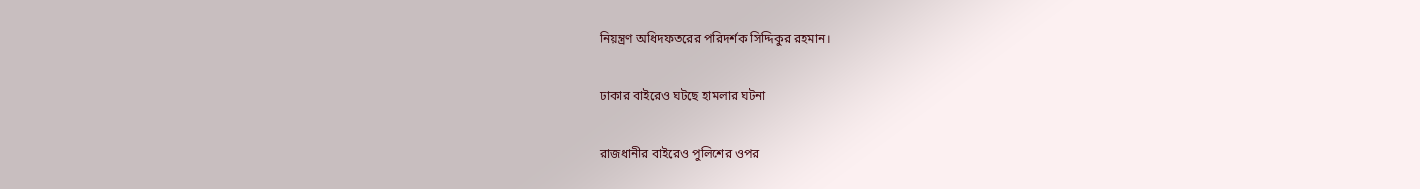নিয়ন্ত্রণ অধিদফতরের পরিদর্শক সিদ্দিকুর রহমান।

ঢাকার বাইরেও ঘটছে হামলার ঘটনা

রাজধানীর বাইরেও পুলিশের ওপর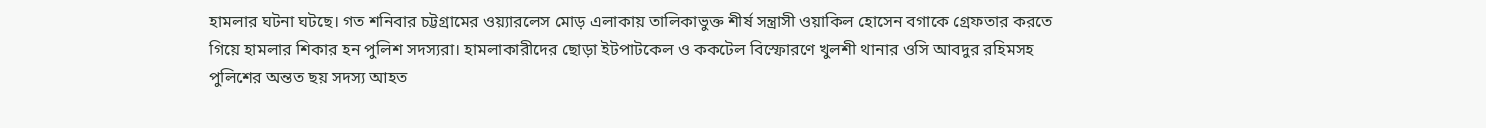হামলার ঘটনা ঘটছে। গত শনিবার চট্টগ্রামের ওয়্যারলেস মোড় এলাকায় তালিকাভুক্ত শীর্ষ সন্ত্রাসী ওয়াকিল হোসেন বগাকে গ্রেফতার করতে গিয়ে হামলার শিকার হন পুলিশ সদস্যরা। হামলাকারীদের ছোড়া ইটপাটকেল ও ককটেল বিস্ফোরণে খুলশী থানার ওসি আবদুর রহিমসহ পুলিশের অন্তত ছয় সদস্য আহত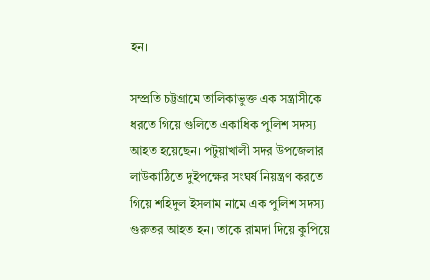হন।

সম্প্রতি চট্টগ্রামে তালিকাভুক্ত এক সন্ত্রাসীকে ধরতে গিয়ে গুলিতে একাধিক পুলিশ সদস্য আহত হয়েছেন। পটুয়াখালী সদর উপজেলার লাউকাঠিতে দুইপক্ষের সংঘর্ষ নিয়ন্ত্রণ করতে গিয়ে শহিদুল ইসলাম নামে এক পুলিশ সদস্য গুরুতর আহত হন। তাকে রামদা দিয়ে কুপিয়ে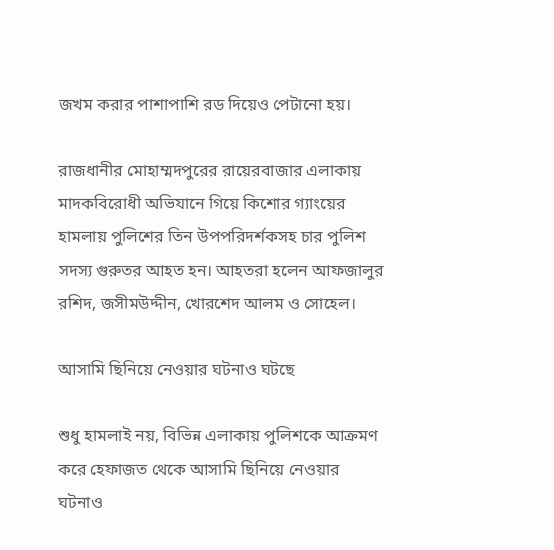জখম করার পাশাপাশি রড দিয়েও পেটানো হয়।

রাজধানীর মোহাম্মদপুরের রায়েরবাজার এলাকায় মাদকবিরোধী অভিযানে গিয়ে কিশোর গ্যাংয়ের হামলায় পুলিশের তিন উপপরিদর্শকসহ চার পুলিশ সদস্য গুরুতর আহত হন। আহতরা হলেন আফজালুর রশিদ, জসীমউদ্দীন, খোরশেদ আলম ও সোহেল।

আসামি ছিনিয়ে নেওয়ার ঘটনাও ঘটছে

শুধু হামলাই নয়, বিভিন্ন এলাকায় পুলিশকে আক্রমণ করে হেফাজত থেকে আসামি ছিনিয়ে নেওয়ার ঘটনাও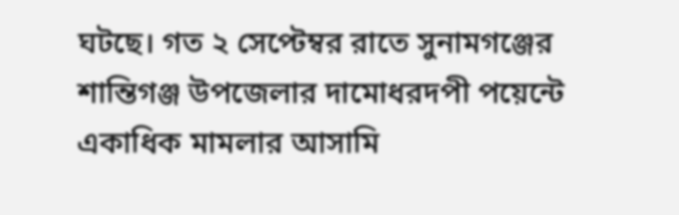ঘটছে। গত ২ সেপ্টেম্বর রাতে সুনামগঞ্জের শান্তিগঞ্জ উপজেলার দামোধরদপী পয়েন্টে একাধিক মামলার আসামি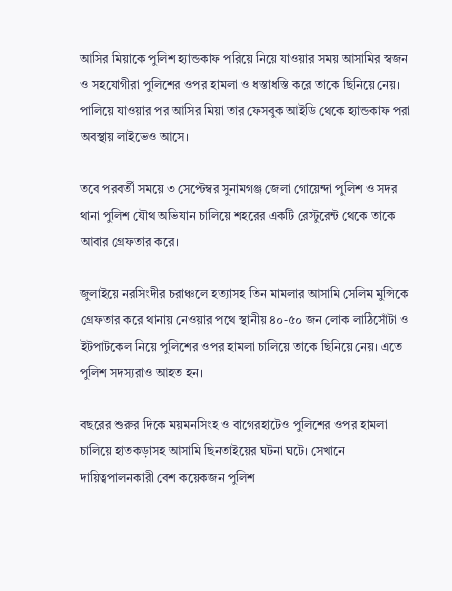আসির মিয়াকে পুলিশ হ্যান্ডকাফ পরিয়ে নিয়ে যাওয়ার সময় আসামির স্বজন ও সহযোগীরা পুলিশের ওপর হামলা ও ধস্তাধস্তি করে তাকে ছিনিয়ে নেয়। পালিয়ে যাওয়ার পর আসির মিয়া তার ফেসবুক আইডি থেকে হ্যান্ডকাফ পরা অবস্থায় লাইভেও আসে।

তবে পরবর্তী সময়ে ৩ সেপ্টেম্বর সুনামগঞ্জ জেলা গোয়েন্দা পুলিশ ও সদর থানা পুলিশ যৌথ অভিযান চালিয়ে শহরের একটি রেস্টুরেন্ট থেকে তাকে আবার গ্রেফতার করে।

জুলাইয়ে নরসিংদীর চরাঞ্চলে হত্যাসহ তিন মামলার আসামি সেলিম মুন্সিকে গ্রেফতার করে থানায় নেওয়ার পথে স্থানীয় ৪০-৫০ জন লোক লাঠিসোঁটা ও ইটপাটকেল নিয়ে পুলিশের ওপর হামলা চালিয়ে তাকে ছিনিয়ে নেয়। এতে পুলিশ সদস্যরাও আহত হন।

বছরের শুরুর দিকে ময়মনসিংহ ও বাগেরহাটেও পুলিশের ওপর হামলা চালিয়ে হাতকড়াসহ আসামি ছিনতাইয়ের ঘটনা ঘটে। সেখানে দায়িত্বপালনকারী বেশ কয়েকজন পুলিশ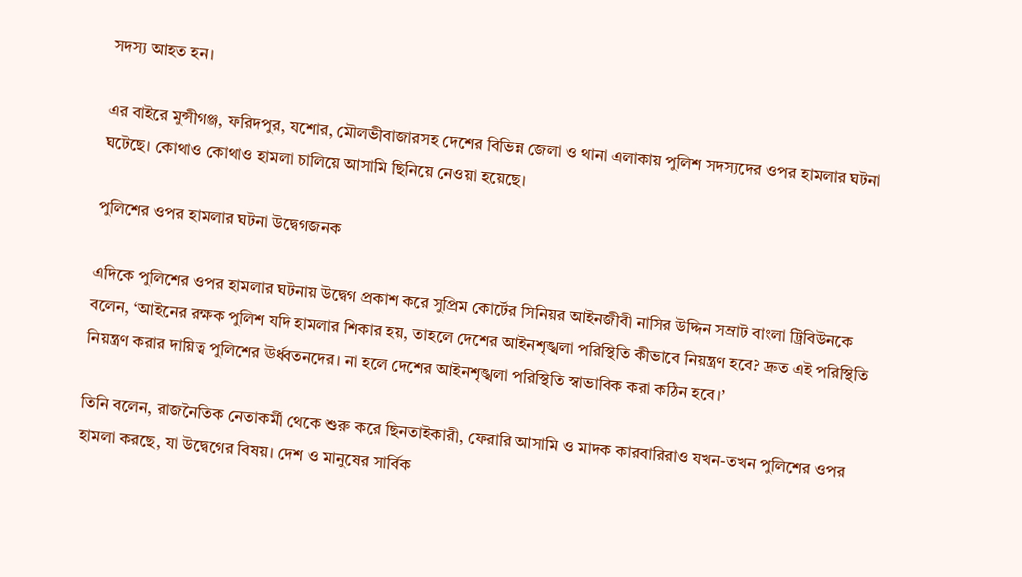সদস্য আহত হন।

এর বাইরে মুন্সীগঞ্জ, ফরিদপুর, যশোর, মৌলভীবাজারসহ দেশের বিভিন্ন জেলা ও থানা এলাকায় পুলিশ সদস্যদের ওপর হামলার ঘটনা ঘটেছে। কোথাও কোথাও হামলা চালিয়ে আসামি ছিনিয়ে নেওয়া হয়েছে।

পুলিশের ওপর হামলার ঘটনা উদ্বেগজনক

এদিকে পুলিশের ওপর হামলার ঘটনায় উদ্বেগ প্রকাশ করে সুপ্রিম কোর্টের সিনিয়র আইনজীবী নাসির উদ্দিন সম্রাট বাংলা ট্রিবিউনকে বলেন, ‘আইনের রক্ষক পুলিশ যদি হামলার শিকার হয়, তাহলে দেশের আইনশৃঙ্খলা পরিস্থিতি কীভাবে নিয়ন্ত্রণ হবে? দ্রুত এই পরিস্থিতি নিয়ন্ত্রণ করার দায়িত্ব পুলিশের ঊর্ধ্বতনদের। না হলে দেশের আইনশৃঙ্খলা পরিস্থিতি স্বাভাবিক করা কঠিন হবে।’

তিনি বলেন, রাজনৈতিক নেতাকর্মী থেকে শুরু করে ছিনতাইকারী, ফেরারি আসামি ও মাদক কারবারিরাও যখন-তখন পুলিশের ওপর হামলা করছে, যা উদ্বেগের বিষয়। দেশ ও মানুষের সার্বিক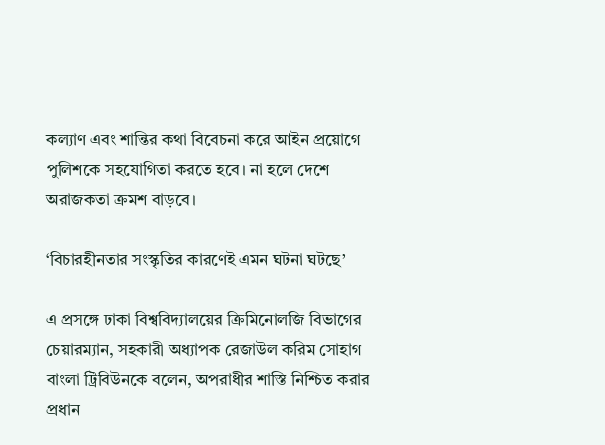কল্যাণ এবং শান্তির কথা বিবেচনা করে আইন প্রয়োগে পুলিশকে সহযোগিতা করতে হবে। না হলে দেশে অরাজকতা ক্রমশ বাড়বে।

‘বিচারহীনতার সংস্কৃতির কারণেই এমন ঘটনা ঘটছে’

এ প্রসঙ্গে ঢাকা বিশ্ববিদ্যালয়ের ক্রিমিনোলজি বিভাগের চেয়ারম্যান, সহকারী অধ্যাপক রেজাউল করিম সোহাগ বাংলা ট্রিবিউনকে বলেন, অপরাধীর শাস্তি নিশ্চিত করার প্রধান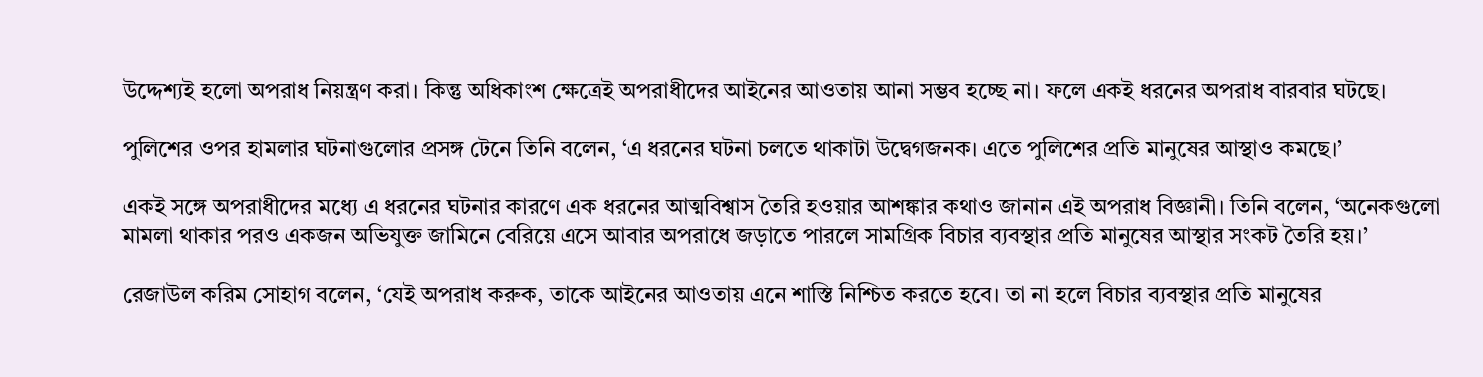উদ্দেশ্যই হলো অপরাধ নিয়ন্ত্রণ করা। কিন্তু অধিকাংশ ক্ষেত্রেই অপরাধীদের আইনের আওতায় আনা সম্ভব হচ্ছে না। ফলে একই ধরনের অপরাধ বারবার ঘটছে।

পুলিশের ওপর হামলার ঘটনাগুলোর প্রসঙ্গ টেনে তিনি বলেন, ‘এ ধরনের ঘটনা চলতে থাকাটা উদ্বেগজনক। এতে পুলিশের প্রতি মানুষের আস্থাও কমছে।’

একই সঙ্গে অপরাধীদের মধ্যে এ ধরনের ঘটনার কারণে এক ধরনের আত্মবিশ্বাস তৈরি হওয়ার আশঙ্কার কথাও জানান এই অপরাধ বিজ্ঞানী। তিনি বলেন, ‘অনেকগুলো মামলা থাকার পরও একজন অভিযুক্ত জামিনে বেরিয়ে এসে আবার অপরাধে জড়াতে পারলে সামগ্রিক বিচার ব্যবস্থার প্রতি মানুষের আস্থার সংকট তৈরি হয়।’

রেজাউল করিম সোহাগ বলেন, ‘যেই অপরাধ করুক, তাকে আইনের আওতায় এনে শাস্তি নিশ্চিত করতে হবে। তা না হলে বিচার ব্যবস্থার প্রতি মানুষের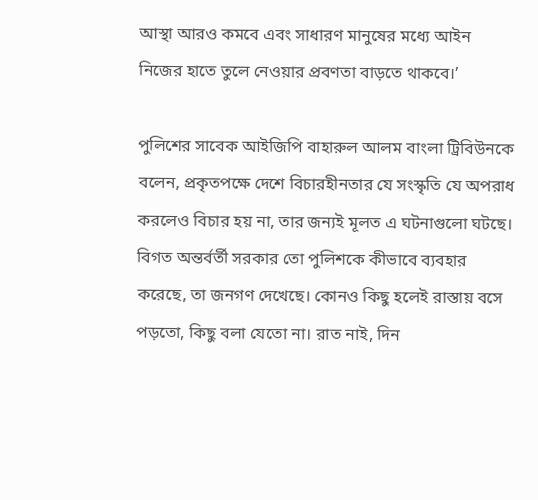আস্থা আরও কমবে এবং সাধারণ মানুষের মধ্যে আইন নিজের হাতে তুলে নেওয়ার প্রবণতা বাড়তে থাকবে।’

পুলিশের সাবেক আইজিপি বাহারুল আলম বাংলা ট্রিবিউনকে বলেন, প্রকৃতপক্ষে দেশে বিচারহীনতার যে সংস্কৃতি যে অপরাধ করলেও বিচার হয় না, তার জন্যই মূলত এ ঘটনাগুলো ঘটছে। বিগত অন্তর্বর্তী সরকার তো পুলিশকে কীভাবে ব্যবহার করেছে, তা জনগণ দেখেছে। কোনও কিছু হলেই রাস্তায় বসে পড়তো, কিছু বলা যেতো না। রাত নাই, দিন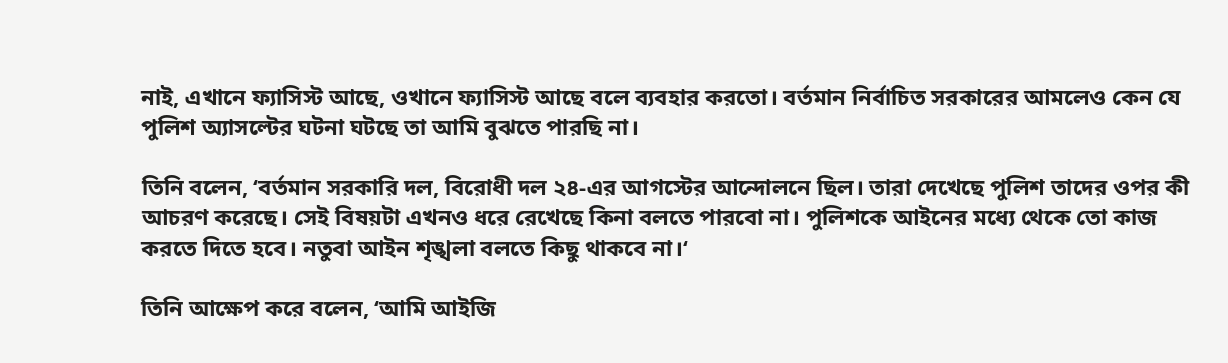নাই, এখানে ফ্যাসিস্ট আছে, ওখানে ফ্যাসিস্ট আছে বলে ব্যবহার করতো। বর্তমান নির্বাচিত সরকারের আমলেও কেন যে পুলিশ অ্যাসল্টের ঘটনা ঘটছে তা আমি বুঝতে পারছি না।

তিনি বলেন, ‘বর্তমান সরকারি দল, বিরোধী দল ২৪-এর আগস্টের আন্দোলনে ছিল। তারা দেখেছে পুলিশ তাদের ওপর কী আচরণ করেছে। সেই বিষয়টা এখনও ধরে রেখেছে কিনা বলতে পারবো না। পুলিশকে আইনের মধ্যে থেকে তো কাজ করতে দিতে হবে। নতুবা আইন শৃঙ্খলা বলতে কিছু থাকবে না।‘

তিনি আক্ষেপ করে বলেন, ‘আমি আইজি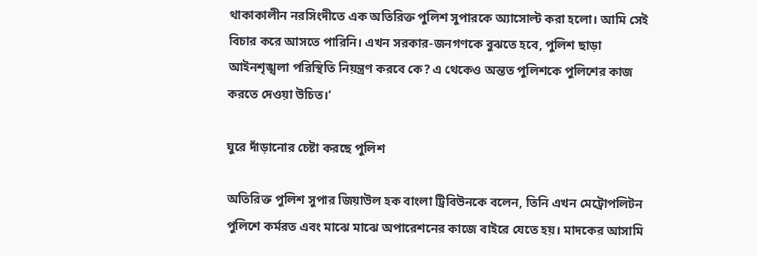থাকাকালীন নরসিংদীতে এক অতিরিক্ত পুলিশ সুপারকে অ্যাসোল্ট করা হলো। আমি সেই বিচার করে আসতে পারিনি। এখন সরকার-জনগণকে বুঝতে হবে, পুলিশ ছাড়া আইনশৃঙ্খলা পরিস্থিতি নিয়ন্ত্রণ করবে কে? এ থেকেও অন্তত পুলিশকে পুলিশের কাজ করতে দেওয়া উচিত।’

ঘুরে দাঁড়ানোর চেষ্টা করছে পুলিশ

অতিরিক্ত পুলিশ সুপার জিয়াউল হক বাংলা ট্রিবিউনকে বলেন, তিনি এখন মেট্রোপলিটন পুলিশে কর্মরত এবং মাঝে মাঝে অপারেশনের কাজে বাইরে যেতে হয়। মাদকের আসামি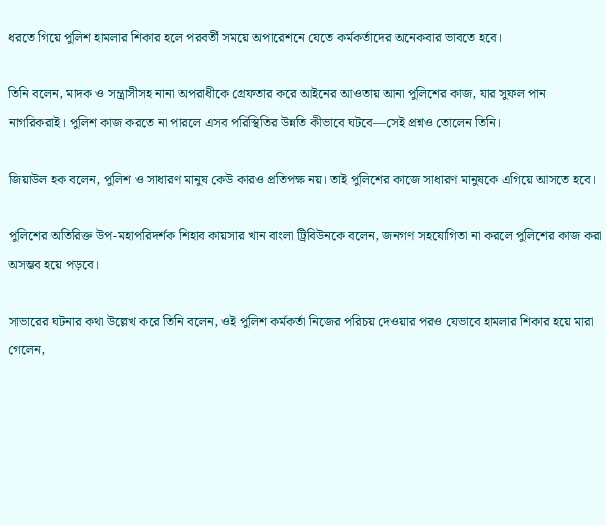ধরতে গিয়ে পুলিশ হামলার শিকার হলে পরবর্তী সময়ে অপারেশনে যেতে কর্মকর্তাদের অনেকবার ভাবতে হবে।

তিনি বলেন, মাদক ও সন্ত্রাসীসহ নানা অপরাধীকে গ্রেফতার করে আইনের আওতায় আনা পুলিশের কাজ, যার সুফল পান নাগরিকরাই। পুলিশ কাজ করতে না পারলে এসব পরিস্থিতির উন্নতি কীভাবে ঘটবে—সেই প্রশ্নও তোলেন তিনি।

জিয়াউল হক বলেন, পুলিশ ও সাধারণ মানুষ কেউ কারও প্রতিপক্ষ নয়। তাই পুলিশের কাজে সাধারণ মানুষকে এগিয়ে আসতে হবে।

পুলিশের অতিরিক্ত উপ-মহাপরিদর্শক শিহাব কায়সার খান বাংলা ট্রিবিউনকে বলেন, জনগণ সহযোগিতা না করলে পুলিশের কাজ করা অসম্ভব হয়ে পড়বে।

সাভারের ঘটনার কথা উল্লেখ করে তিনি বলেন, ওই পুলিশ কর্মকর্তা নিজের পরিচয় দেওয়ার পরও যেভাবে হামলার শিকার হয়ে মারা গেলেন,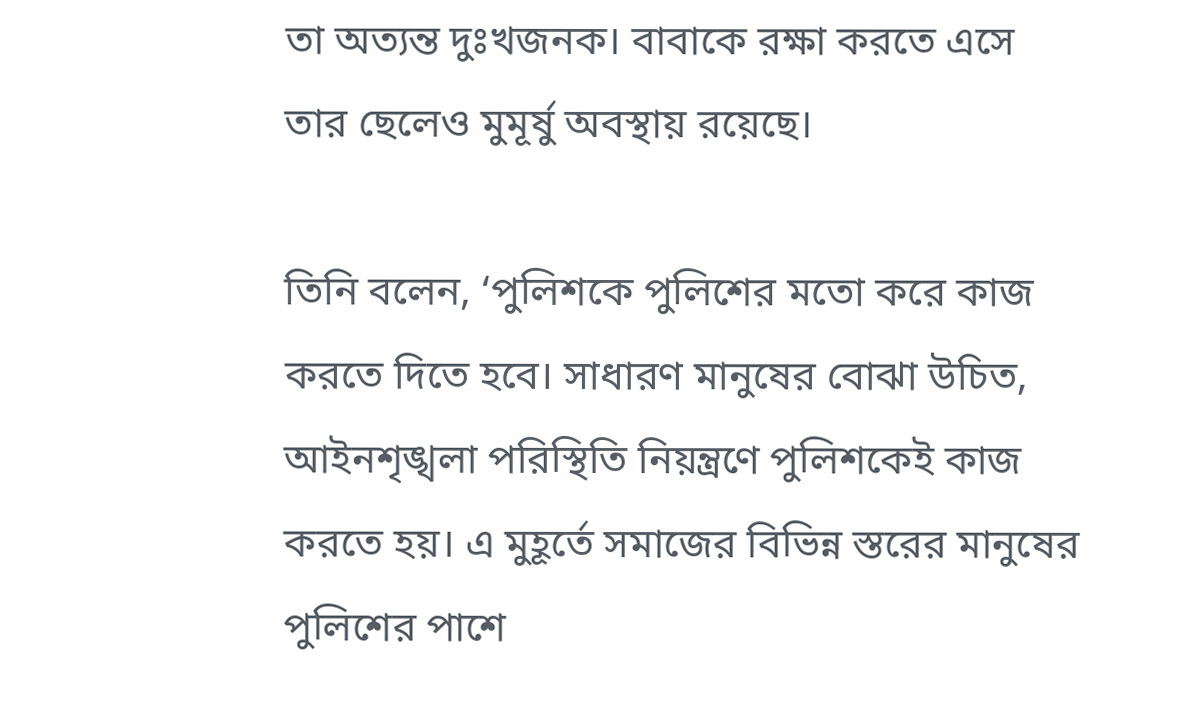তা অত্যন্ত দুঃখজনক। বাবাকে রক্ষা করতে এসে তার ছেলেও মুমূর্ষু অবস্থায় রয়েছে।

তিনি বলেন, ‘পুলিশকে পুলিশের মতো করে কাজ করতে দিতে হবে। সাধারণ মানুষের বোঝা উচিত, আইনশৃঙ্খলা পরিস্থিতি নিয়ন্ত্রণে পুলিশকেই কাজ করতে হয়। এ মুহূর্তে সমাজের বিভিন্ন স্তরের মানুষের পুলিশের পাশে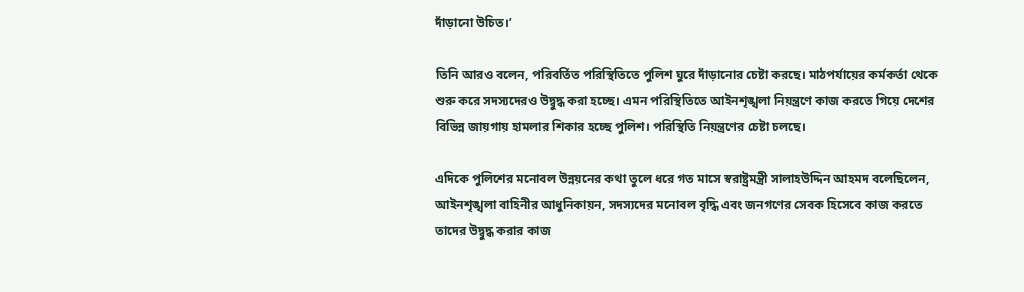দাঁড়ানো উচিত।’

তিনি আরও বলেন, পরিবর্তিত পরিস্থিতিতে পুলিশ ঘুরে দাঁড়ানোর চেষ্টা করছে। মাঠপর্যায়ের কর্মকর্তা থেকে শুরু করে সদস্যদেরও উদ্বুদ্ধ করা হচ্ছে। এমন পরিস্থিতিতে আইনশৃঙ্খলা নিয়ন্ত্রণে কাজ করতে গিয়ে দেশের বিভিন্ন জায়গায় হামলার শিকার হচ্ছে পুলিশ। পরিস্থিতি নিয়ন্ত্রণের চেষ্টা চলছে।

এদিকে পুলিশের মনোবল উন্নয়নের কথা তুলে ধরে গত মাসে স্বরাষ্ট্রমন্ত্রী সালাহউদ্দিন আহমদ বলেছিলেন, আইনশৃঙ্খলা বাহিনীর আধুনিকায়ন, সদস্যদের মনোবল বৃদ্ধি এবং জনগণের সেবক হিসেবে কাজ করতে তাদের উদ্বুদ্ধ করার কাজ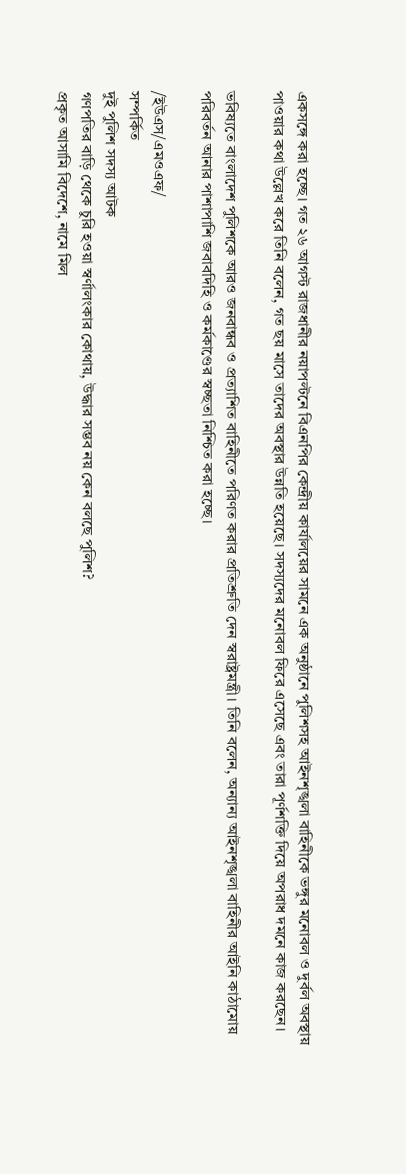একসঙ্গে করা হচ্ছে। গত ২৬ আগস্ট রাজধানীর নয়াপল্টনে বিএনপির কেন্দ্রীয় কার্যালয়ের সামনে এক অনুষ্ঠানে পুলিশসহ আইনশৃঙ্খলা বাহিনীকে ভঙ্গুর মনোবল ও দুর্বল অবস্থায় পাওয়ার কথা উল্লেখ করে তিনি বলেন, গত ছয় মাসে তাদের অবস্থার উন্নতি হয়েছে। সদস্যদের মনোবল ফিরে এসেছে এবং তারা পূর্ণশক্তি দিয়ে অপরাধ দমনে কাজ করছেন।

ভবিষ্যতে বাংলাদেশ পুলিশকে আরও জনবান্ধব ও প্রত্যাশিত বাহিনীতে পরিণত করার প্রতিশ্রুতি দেন স্বরাষ্ট্রমন্ত্রী। তিনি বলেন, অন্যান্য আইনশৃঙ্খলা বাহিনীর আইনি কাঠামোয় পরিবর্তন আনার পাশাপাশি জবাবদিহি ও কর্মকাণ্ডের স্বচ্ছতা নিশ্চিত করা হচ্ছে।

/ইউএস/এমওএফ/
সম্পর্কিত
দুই পুলিশ সদস্য আটক
গণপতির বাড়ি থেকে চুরি হওয়া স্বর্ণালংকার কোথায়, উদ্ধার সম্ভব নয় কেন বলছে পুলিশ?
প্রকৃত আসামি বিদেশে, নামে মিল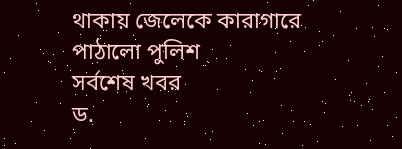থাকায় জেলেকে কারাগারে পাঠালো পুলিশ
সর্বশেষ খবর
ড.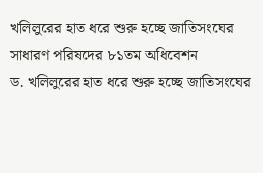খলিলুরের হাত ধরে শুরু হচ্ছে জাতিসংঘের সাধারণ পরিষদের ৮১তম অধিবেশন
ড. খলিলুরের হাত ধরে শুরু হচ্ছে জাতিসংঘের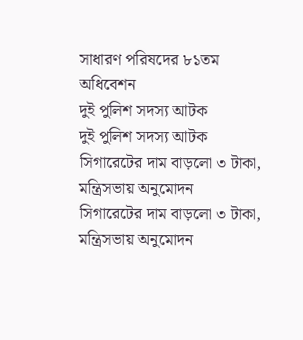সাধারণ পরিষদের ৮১তম অধিবেশন
দুই পুলিশ সদস্য আটক
দুই পুলিশ সদস্য আটক
সিগারেটের দাম বাড়লো ৩ টাকা, মন্ত্রিসভায় অনুমোদন
সিগারেটের দাম বাড়লো ৩ টাকা, মন্ত্রিসভায় অনুমোদন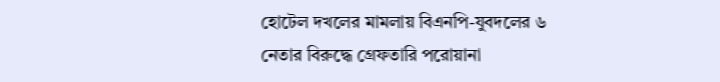হোটেল দখলের মামলায় বিএনপি-যুবদলের ৬ নেতার বিরুদ্ধে গ্রেফতারি পরোয়ানা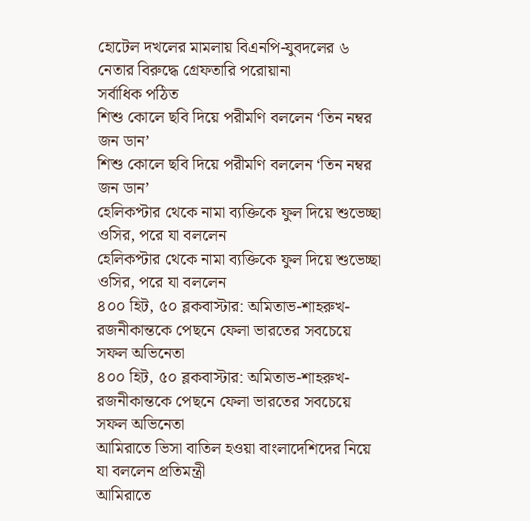হোটেল দখলের মামলায় বিএনপি-যুবদলের ৬ নেতার বিরুদ্ধে গ্রেফতারি পরোয়ানা
সর্বাধিক পঠিত
শিশু কোলে ছবি দিয়ে পরীমণি বললেন ‘তিন নম্বর জন ডান’
শিশু কোলে ছবি দিয়ে পরীমণি বললেন ‘তিন নম্বর জন ডান’
হেলিকপ্টার থেকে নামা ব্যক্তিকে ফুল দিয়ে শুভেচ্ছা ওসির, পরে যা বললেন
হেলিকপ্টার থেকে নামা ব্যক্তিকে ফুল দিয়ে শুভেচ্ছা ওসির, পরে যা বললেন
৪০০ হিট, ৫০ ব্লকবাস্টার: অমিতাভ-শাহরুখ-রজনীকান্তকে পেছনে ফেলা ভারতের সবচেয়ে সফল অভিনেতা
৪০০ হিট, ৫০ ব্লকবাস্টার: অমিতাভ-শাহরুখ-রজনীকান্তকে পেছনে ফেলা ভারতের সবচেয়ে সফল অভিনেতা
আমিরাতে ভিসা বাতিল হওয়া বাংলাদেশিদের নিয়ে যা বললেন প্রতিমন্ত্রী
আমিরাতে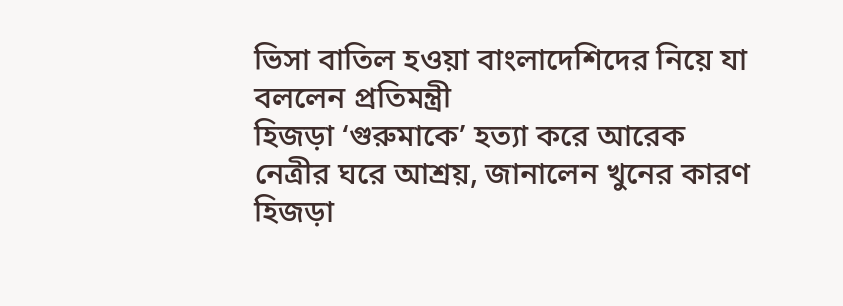ভিসা বাতিল হওয়া বাংলাদেশিদের নিয়ে যা বললেন প্রতিমন্ত্রী
হিজড়া ‘গুরুমাকে’ হত্যা করে আরেক নেত্রীর ঘরে আশ্রয়, জানালেন খুনের কারণ
হিজড়া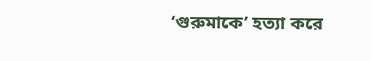‘গুরুমাকে’ হত্যা করে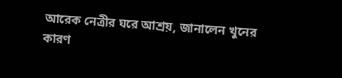আরেক নেত্রীর ঘরে আশ্রয়, জানালেন খুনের কারণ